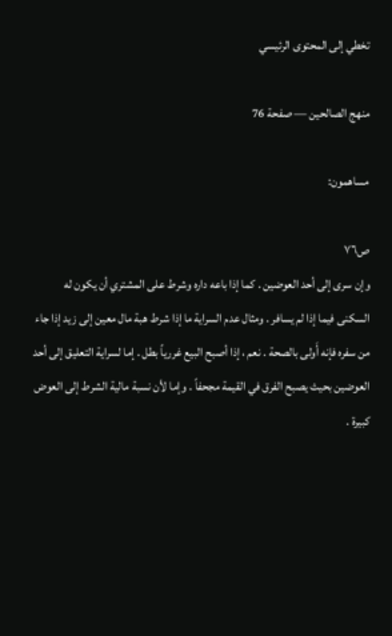تخطي إلى المحتوى الرئيسي

منهج الصالحين — صفحة 76

مساهمون:

ص٧٦
وإن سرى إلى أحد العوضين . كما إذا باعه داره وشرط على المشتري أن يكون له السكنى فيما إذا لم يسافر . ومثال عدم السراية ما إذا شرط هبة مال معين إلى زيد إذا جاء من سفره فإنه أَولى بالصحة . نعم ، إذا أصبح البيع غررياً بطل . إما لسراية التعليق إلى أحد العوضين بحيث يصبح الفرق في القيمة مجحفاً . وإما لأن نسبة مالية الشرط إلى العوض كبيرة .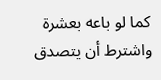كما لو باعه بعشرة واشترط أن يتصدق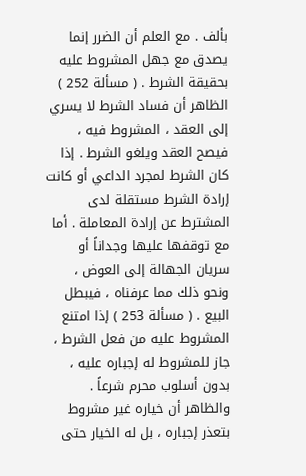بألف . مع العلم أن الضرر إنما يصدق مع جهل المشروط عليه بحقيقة الشرط . ( مسألة 252 ) الظاهر أن فساد الشرط لا يسري إلى العقد ، المشروط فيه ، فيصح العقد ويلغو الشرط . إذا كان الشرط لمجرد الداعي أو كانت إرادة الشرط مستقلة لدى المشترط عن إرادة المعاملة . أما مع توقفها عليها وجداناً أو سريان الجهالة إلى العوض ، ونحو ذلك مما عرفناه ، فيبطل البيع . ( مسألة 253 ) إذا امتنع المشروط عليه من فعل الشرط ، جاز للمشروط له إجباره عليه ، بدون أسلوب محرم شرعاً . والظاهر أن خياره غير مشروط بتعذر إجباره ، بل له الخيار حتى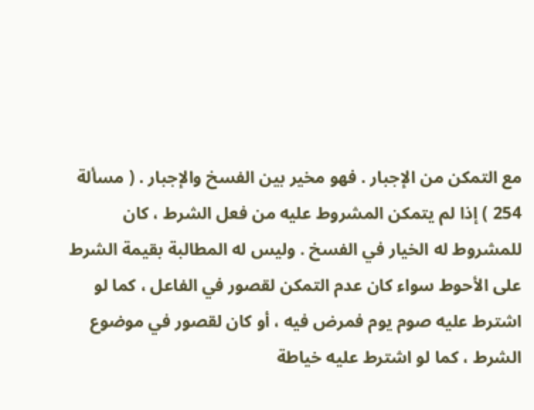مع التمكن من الإجبار . فهو مخير بين الفسخ والإجبار . ( مسألة 254 ) إذا لم يتمكن المشروط عليه من فعل الشرط ، كان للمشروط له الخيار في الفسخ . وليس له المطالبة بقيمة الشرط على الأحوط سواء كان عدم التمكن لقصور في الفاعل ، كما لو اشترط عليه صوم يوم فمرض فيه ، أو كان لقصور في موضوع الشرط ، كما لو اشترط عليه خياطة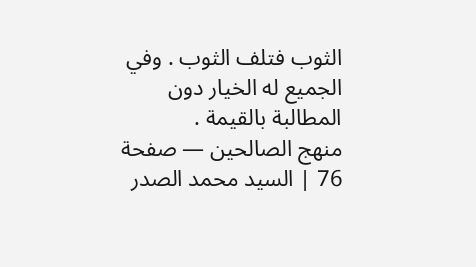الثوب فتلف الثوب . وفي الجميع له الخيار دون المطالبة بالقيمة .
منهج الصالحين — صفحة 76 | السيد محمد الصدر